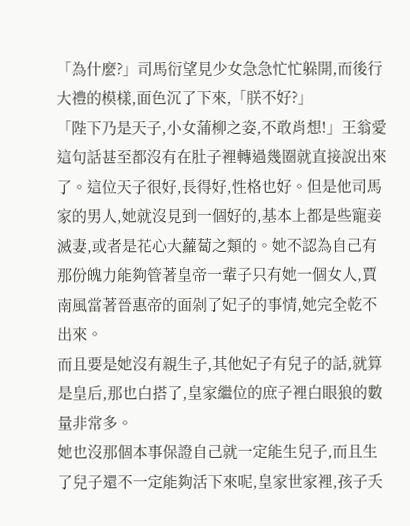「為什麼?」司馬衍望見少女急急忙忙躲開,而後行大禮的模樣,面色沉了下來,「朕不好?」
「陛下乃是天子,小女蒲柳之姿,不敢肖想!」王翁愛這句話甚至都沒有在肚子裡轉過幾圈就直接說出來了。這位天子很好,長得好,性格也好。但是他司馬家的男人,她就沒見到一個好的,基本上都是些寵妾滅妻,或者是花心大蘿蔔之類的。她不認為自己有那份魄力能夠管著皇帝一輩子只有她一個女人,賈南風當著晉惠帝的面剁了妃子的事情,她完全乾不出來。
而且要是她沒有親生子,其他妃子有兒子的話,就算是皇后,那也白搭了,皇家繼位的庶子裡白眼狼的數量非常多。
她也沒那個本事保證自己就一定能生兒子,而且生了兒子還不一定能夠活下來呢,皇家世家裡,孩子夭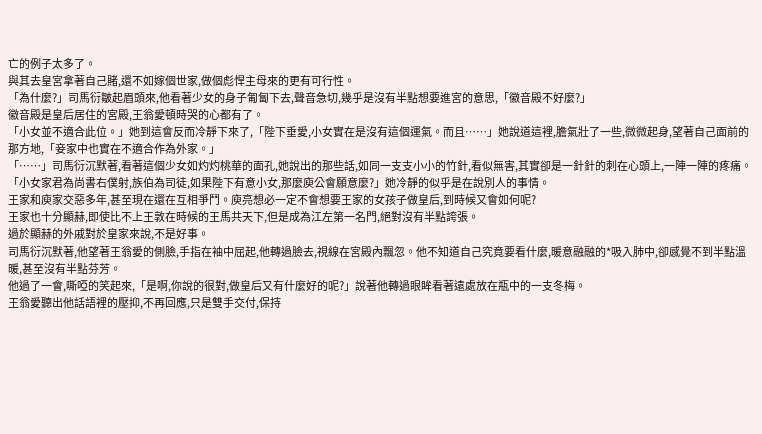亡的例子太多了。
與其去皇宮拿著自己賭,還不如嫁個世家,做個彪悍主母來的更有可行性。
「為什麼?」司馬衍皺起眉頭來,他看著少女的身子匍匐下去,聲音急切,幾乎是沒有半點想要進宮的意思,「徽音殿不好麼?」
徽音殿是皇后居住的宮殿,王翁愛頓時哭的心都有了。
「小女並不適合此位。」她到這會反而冷靜下來了,「陛下垂愛,小女實在是沒有這個運氣。而且……」她說道這裡,膽氣壯了一些,微微起身,望著自己面前的那方地,「妾家中也實在不適合作為外家。」
「……」司馬衍沉默著,看著這個少女如灼灼桃華的面孔,她說出的那些話,如同一支支小小的竹針,看似無害,其實卻是一針針的刺在心頭上,一陣一陣的疼痛。
「小女家君為尚書右僕射,族伯為司徒,如果陛下有意小女,那麼庾公會願意麼?」她冷靜的似乎是在說別人的事情。
王家和庾家交惡多年,甚至現在還在互相爭鬥。庾亮想必一定不會想要王家的女孩子做皇后,到時候又會如何呢?
王家也十分顯赫,即使比不上王敦在時候的王馬共天下,但是成為江左第一名門,絕對沒有半點誇張。
過於顯赫的外戚對於皇家來說,不是好事。
司馬衍沉默著,他望著王翁愛的側臉,手指在袖中屈起,他轉過臉去,視線在宮殿內飄忽。他不知道自己究竟要看什麼,暖意融融的*吸入肺中,卻感覺不到半點溫暖,甚至沒有半點芬芳。
他過了一會,嘶啞的笑起來,「是啊,你說的很對,做皇后又有什麼好的呢?」說著他轉過眼眸看著遠處放在瓶中的一支冬梅。
王翁愛聽出他話語裡的壓抑,不再回應,只是雙手交付,保持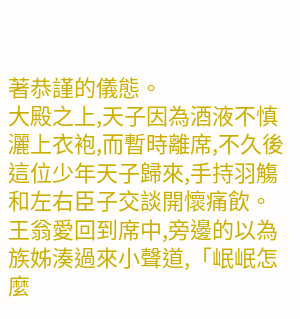著恭謹的儀態。
大殿之上,天子因為酒液不慎灑上衣袍,而暫時離席,不久後這位少年天子歸來,手持羽觴和左右臣子交談開懷痛飲。
王翁愛回到席中,旁邊的以為族姊湊過來小聲道,「岷岷怎麼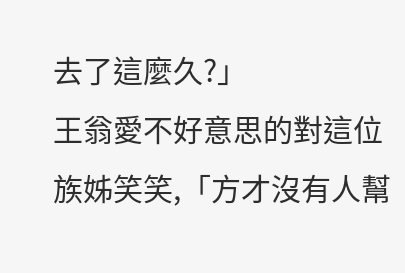去了這麼久?」
王翁愛不好意思的對這位族姊笑笑,「方才沒有人幫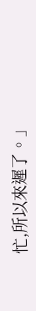忙,所以來遲了。」